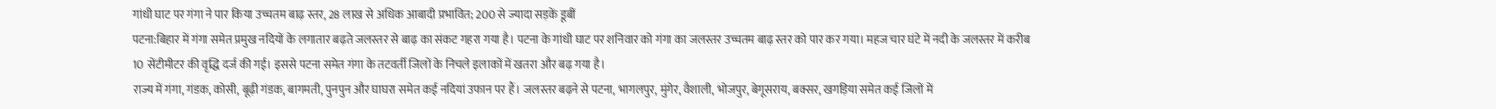गांधी घाट पर गंगा ने पार किया उच्चतम बाढ़ स्तर, 28 लाख से अधिक आबादी प्रभावित; 200 से ज्यादा सड़कें डूबीं
पटना:बिहार में गंगा समेत प्रमुख नदियों के लगातार बढ़ते जलस्तर से बाढ़ का संकट गहरा गया है। पटना के गांधी घाट पर शनिवार को गंगा का जलस्तर उच्चतम बाढ़ स्तर को पार कर गया। महज चार घंटे में नदी के जलस्तर में करीब 10 सेंटीमीटर की वृद्धि दर्ज की गई। इससे पटना समेत गंगा के तटवर्ती जिलों के निचले इलाकों में खतरा और बढ़ गया है।
राज्य में गंगा, गंडक, कोसी, बूढ़ी गंडक, बागमती, पुनपुन और घाघरा समेत कई नदियां उफान पर हैं। जलस्तर बढ़ने से पटना, भागलपुर, मुंगेर, वैशाली, भोजपुर, बेगूसराय, बक्सर, खगड़िया समेत कई जिलों में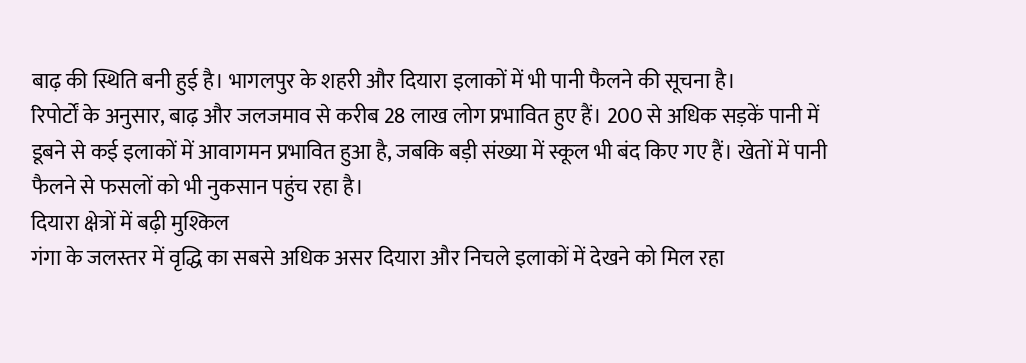बाढ़ की स्थिति बनी हुई है। भागलपुर के शहरी और दियारा इलाकों में भी पानी फैलने की सूचना है।
रिपोर्टों के अनुसार, बाढ़ और जलजमाव से करीब 28 लाख लोग प्रभावित हुए हैं। 200 से अधिक सड़कें पानी में डूबने से कई इलाकों में आवागमन प्रभावित हुआ है, जबकि बड़ी संख्या में स्कूल भी बंद किए गए हैं। खेतों में पानी फैलने से फसलों को भी नुकसान पहुंच रहा है।
दियारा क्षेत्रों में बढ़ी मुश्किल
गंगा के जलस्तर में वृद्धि का सबसे अधिक असर दियारा और निचले इलाकों में देखने को मिल रहा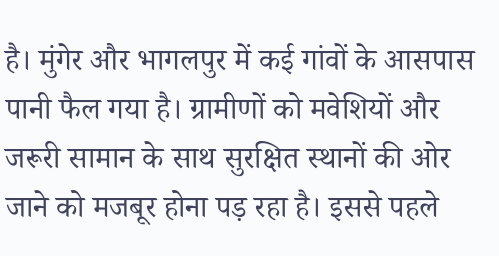है। मुंगेर और भागलपुर में कई गांवों के आसपास पानी फैल गया है। ग्रामीणों को मवेशियों और जरूरी सामान के साथ सुरक्षित स्थानों की ओर जाने को मजबूर होना पड़ रहा है। इससे पहले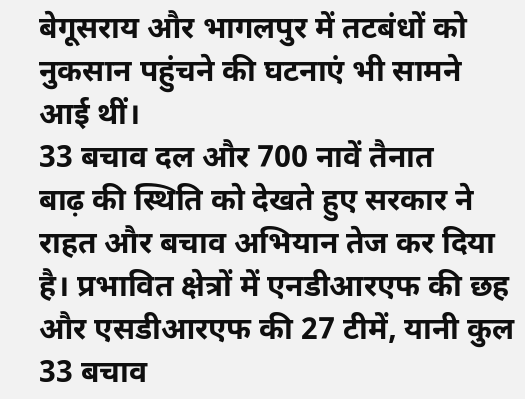बेगूसराय और भागलपुर में तटबंधों को नुकसान पहुंचने की घटनाएं भी सामने आई थीं।
33 बचाव दल और 700 नावें तैनात
बाढ़ की स्थिति को देखते हुए सरकार ने राहत और बचाव अभियान तेज कर दिया है। प्रभावित क्षेत्रों में एनडीआरएफ की छह और एसडीआरएफ की 27 टीमें, यानी कुल 33 बचाव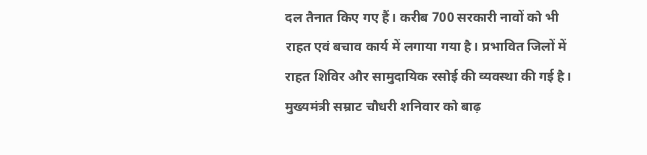दल तैनात किए गए हैं। करीब 700 सरकारी नावों को भी राहत एवं बचाव कार्य में लगाया गया है। प्रभावित जिलों में राहत शिविर और सामुदायिक रसोई की व्यवस्था की गई है।
मुख्यमंत्री सम्राट चौधरी शनिवार को बाढ़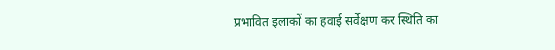प्रभावित इलाकों का हवाई सर्वेक्षण कर स्थिति का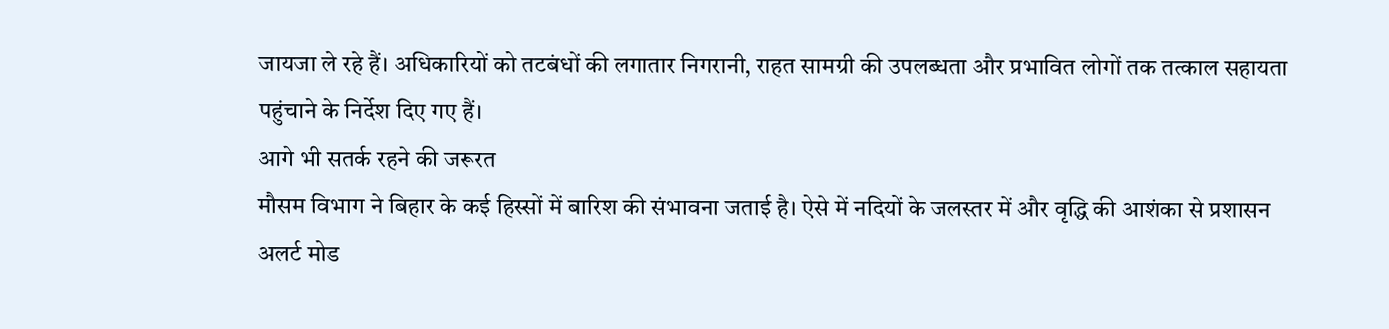जायजा ले रहे हैं। अधिकारियों को तटबंधों की लगातार निगरानी, राहत सामग्री की उपलब्धता और प्रभावित लोगों तक तत्काल सहायता पहुंचाने के निर्देश दिए गए हैं।
आगे भी सतर्क रहने की जरूरत
मौसम विभाग ने बिहार के कई हिस्सों में बारिश की संभावना जताई है। ऐसे में नदियों के जलस्तर में और वृद्धि की आशंका से प्रशासन अलर्ट मोड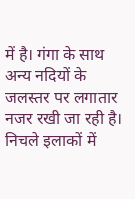में है। गंगा के साथ अन्य नदियों के जलस्तर पर लगातार नजर रखी जा रही है। निचले इलाकों में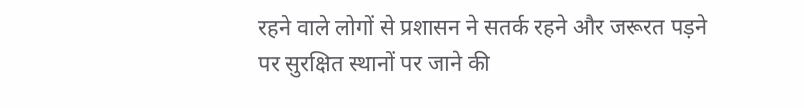रहने वाले लोगों से प्रशासन ने सतर्क रहने और जरूरत पड़ने पर सुरक्षित स्थानों पर जाने की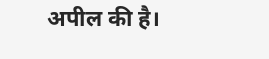अपील की है।